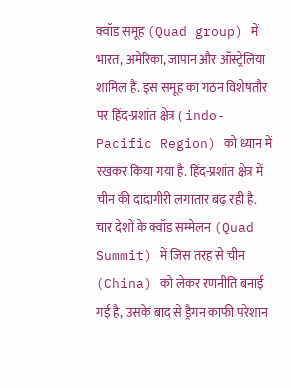क्वॉड समूह (Quad group) में भारत, अमेरिका, जापान और ऑस्ट्रेलिया शामिल हैं. इस समूह का गठन विशेषतौर पर हिंद-प्रशांत क्षेत्र ( indo-Pacific Region) को ध्यान में रखकर किया गया है. हिंद-प्रशांत क्षेत्र में चीन की दादागीरी लगातार बढ़ रही है.
चार देशों के क्वॉड सम्मेलन (Quad Summit) में जिस तरह से चीन (China) को लेकर रणनीति बनाई गई है, उसके बाद से ड्रैगन काफी परेशान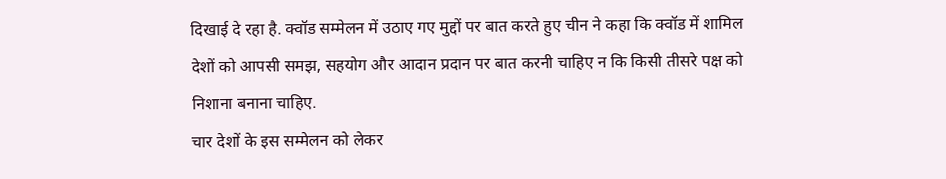दिखाई दे रहा है. क्वॉड सम्मेलन में उठाए गए मुद्दों पर बात करते हुए चीन ने कहा कि क्वॉड में शामिल देशों को आपसी समझ, सहयोग और आदान प्रदान पर बात करनी चाहिए न कि किसी तीसरे पक्ष को निशाना बनाना चाहिए.
चार देशों के इस सम्मेलन को लेकर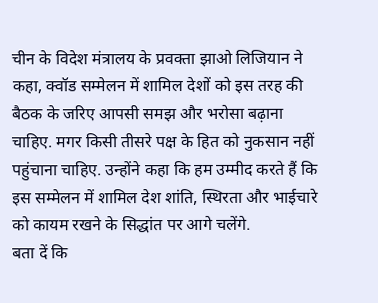चीन के विदेश मंत्रालय के प्रवक्ता झाओ लिजियान ने कहा, क्वॉड सम्मेलन में शामिल देशों को इस तरह की बैठक के जरिए आपसी समझ और भरोसा बढ़ाना चाहिए. मगर किसी तीसरे पक्ष के हित को नुकसान नहीं पहुंचाना चाहिए. उन्होंने कहा कि हम उम्मीद करते हैं कि इस सम्मेलन में शामिल देश शांति, स्थिरता और भाईचारे को कायम रखने के सिद्धांत पर आगे चलेंगे.
बता दें कि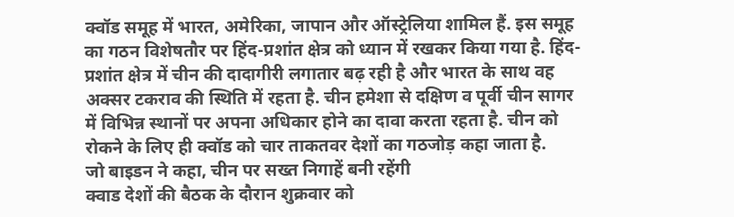क्वॉड समूह में भारत, अमेरिका, जापान और ऑस्ट्रेलिया शामिल हैं. इस समूह का गठन विशेषतौर पर हिंद-प्रशांत क्षेत्र को ध्यान में रखकर किया गया है. हिंद-प्रशांत क्षेत्र में चीन की दादागीरी लगातार बढ़ रही है और भारत के साथ वह अक्सर टकराव की स्थिति में रहता है. चीन हमेशा से दक्षिण व पूर्वी चीन सागर में विभिन्न स्थानों पर अपना अधिकार होने का दावा करता रहता है. चीन को रोकने के लिए ही क्वॉड को चार ताकतवर देशों का गठजोड़ कहा जाता है.
जो बाइडन ने कहा, चीन पर सख्त निगाहें बनी रहेंगी
क्वाड देशों की बैठक के दौरान शुक्रवार को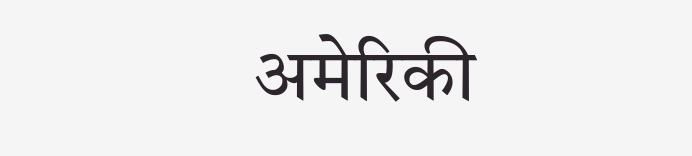अमेरिकी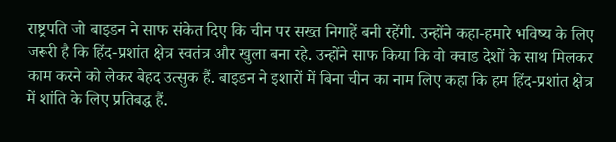राष्ट्रपति जो बाइडन ने साफ संकेत दिए कि चीन पर सख्त निगाहें बनी रहेंगी. उन्होंने कहा-हमारे भविष्य के लिए जरूरी है कि हिंद-प्रशांत क्षेत्र स्वतंत्र और खुला बना रहे. उन्होंने साफ किया कि वो क्वाड देशों के साथ मिलकर काम करने को लेकर बेहद उत्सुक हैं. बाइडन ने इशारों में बिना चीन का नाम लिए कहा कि हम हिंद-प्रशांत क्षेत्र में शांति के लिए प्रतिबद्ध हैं.